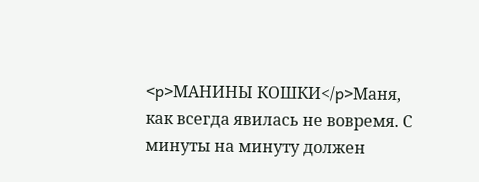<p>МАНИНЫ КОШКИ</p>Маня, как всегда явилась не вовремя. С минуты на минуту должен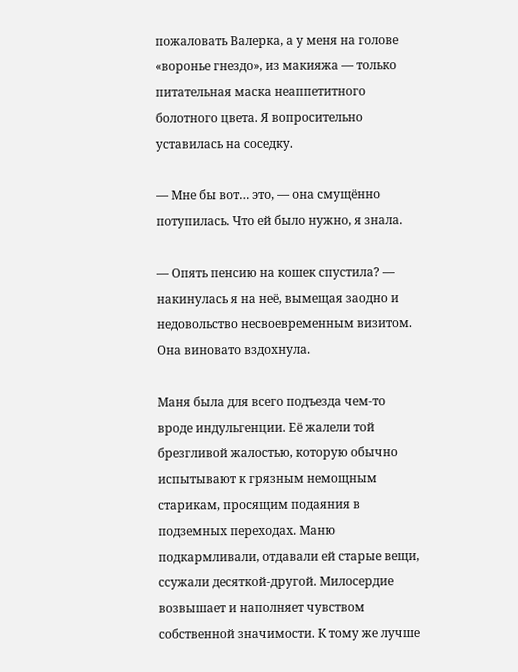пожаловать Валерка, а у меня на голове «воронье гнездо», из макияжа — только питательная маска неаппетитного болотного цвета. Я вопросительно уставилась на соседку.

— Мне бы вот… это, — она смущённо потупилась. Что ей было нужно, я знала.

— Опять пенсию на кошек спустила? — накинулась я на неё, вымещая заодно и недовольство несвоевременным визитом. Она виновато вздохнула.

Маня была для всего подъезда чем-то вроде индульгенции. Её жалели той брезгливой жалостью, которую обычно испытывают к грязным немощным старикам, просящим подаяния в подземных переходах. Маню подкармливали, отдавали ей старые вещи, ссужали десяткой-другой. Милосердие возвышает и наполняет чувством собственной значимости. К тому же лучше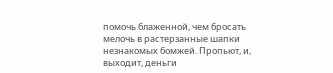помочь блаженной, чем бросать мелочь в растерзанные шапки незнакомых бомжей. Пропьют, и, выходит, деньги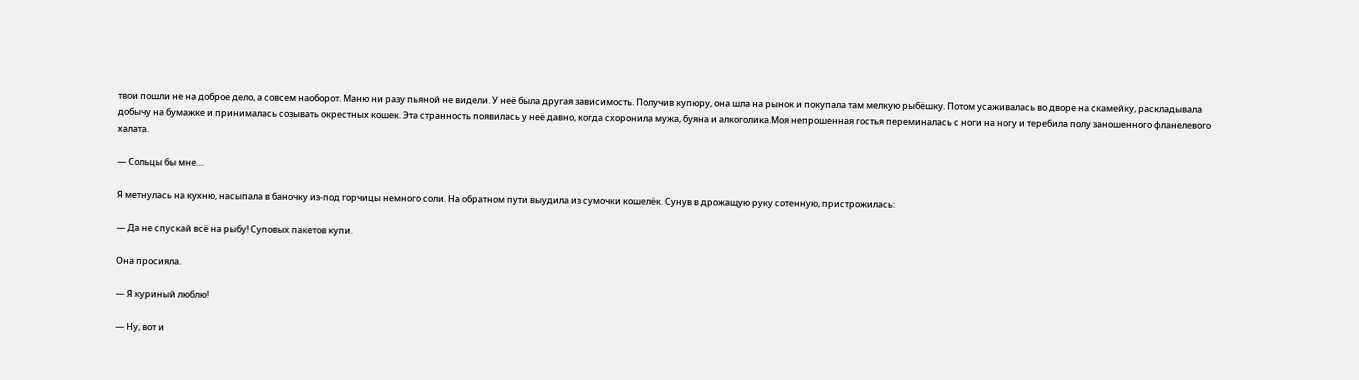твои пошли не на доброе дело, а совсем наоборот. Маню ни разу пьяной не видели. У неё была другая зависимость. Получив купюру, она шла на рынок и покупала там мелкую рыбёшку. Потом усаживалась во дворе на скамейку, раскладывала добычу на бумажке и принималась созывать окрестных кошек. Эта странность появилась у неё давно, когда схоронила мужа, буяна и алкоголика.Моя непрошенная гостья переминалась с ноги на ногу и теребила полу заношенного фланелевого халата.

— Сольцы бы мне…

Я метнулась на кухню, насыпала в баночку из-под горчицы немного соли. На обратном пути выудила из сумочки кошелёк. Сунув в дрожащую руку сотенную, пристрожилась:

— Да не спускай всё на рыбу! Суповых пакетов купи.

Она просияла.

— Я куриный люблю!

— Ну, вот и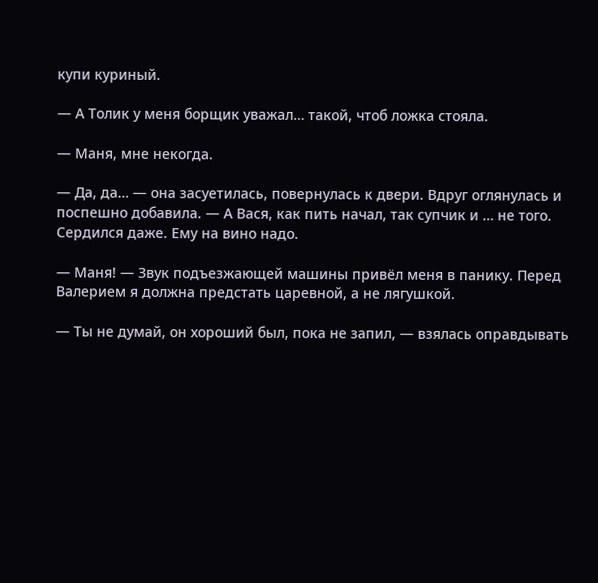купи куриный.

— А Толик у меня борщик уважал… такой, чтоб ложка стояла.

— Маня, мне некогда.

— Да, да… — она засуетилась, повернулась к двери. Вдруг оглянулась и поспешно добавила. — А Вася, как пить начал, так супчик и … не того. Сердился даже. Ему на вино надо.

— Маня! — Звук подъезжающей машины привёл меня в панику. Перед Валерием я должна предстать царевной, а не лягушкой.

— Ты не думай, он хороший был, пока не запил, — взялась оправдывать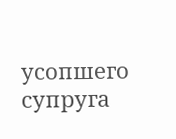усопшего супруга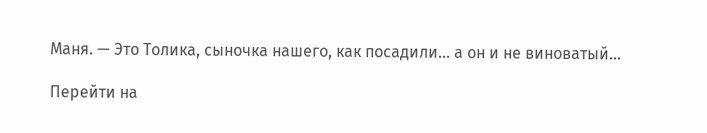Маня. — Это Толика, сыночка нашего, как посадили… а он и не виноватый…

Перейти на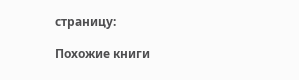страницу:

Похожие книги